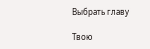Выбрать главу

Твою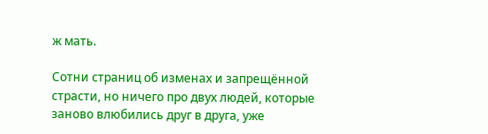ж мать.

Сотни страниц об изменах и запрещённой страсти, но ничего про двух людей, которые заново влюбились друг в друга, уже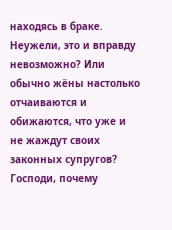находясь в браке. Неужели, это и вправду невозможно? Или обычно жёны настолько отчаиваются и обижаются, что уже и не жаждут своих законных супругов? Господи, почему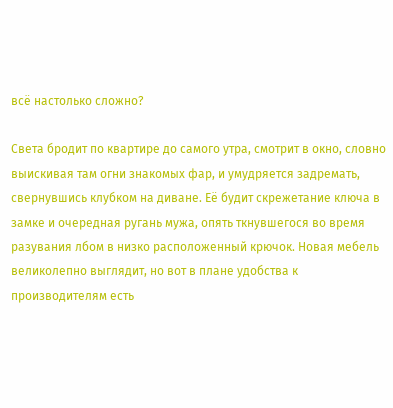всё настолько сложно?

Света бродит по квартире до самого утра, смотрит в окно, словно выискивая там огни знакомых фар, и умудряется задремать, свернувшись клубком на диване. Её будит скрежетание ключа в замке и очередная ругань мужа, опять ткнувшегося во время разувания лбом в низко расположенный крючок. Новая мебель великолепно выглядит, но вот в плане удобства к производителям есть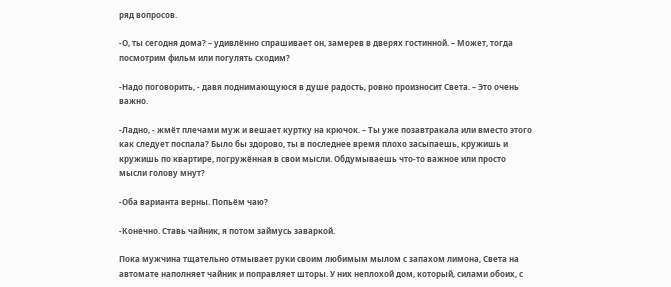ряд вопросов.

-О, ты сегодня дома? – удивлённо спрашивает он, замерев в дверях гостинной. – Может, тогда посмотрим фильм или погулять сходим?

-Надо поговорить, - давя поднимающуюся в душе радость, ровно произносит Света. – Это очень важно.

-Ладно, - жмёт плечами муж и вешает куртку на крючок. – Ты уже позавтракала или вместо этого как следует поспала? Было бы здорово, ты в последнее время плохо засыпаешь, кружишь и кружишь по квартире, погружённая в свои мысли. Обдумываешь что-то важное или просто мысли голову мнут?

-Оба варианта верны. Попьём чаю?

-Конечно. Ставь чайник, я потом займусь заваркой.

Пока мужчина тщательно отмывает руки своим любимым мылом с запахом лимона, Света на автомате наполняет чайник и поправляет шторы. У них неплохой дом, который, силами обоих, с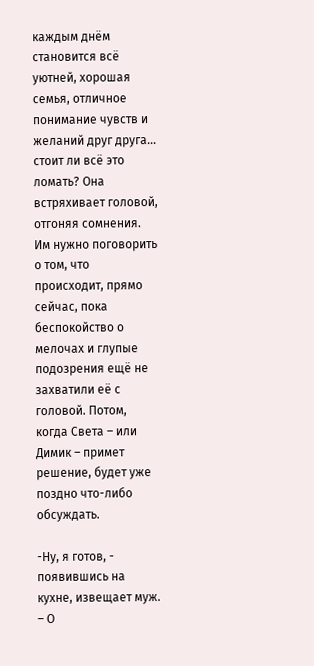каждым днём становится всё уютней, хорошая семья, отличное понимание чувств и желаний друг друга… стоит ли всё это ломать? Она встряхивает головой, отгоняя сомнения. Им нужно поговорить о том, что происходит, прямо сейчас, пока беспокойство о мелочах и глупые подозрения ещё не захватили её с головой. Потом, когда Света – или Димик – примет решение, будет уже поздно что-либо обсуждать.

-Ну, я готов, - появившись на кухне, извещает муж. – О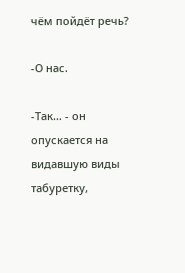чём пойдёт речь?

-О нас.

-Так… - он опускается на видавшую виды табуретку,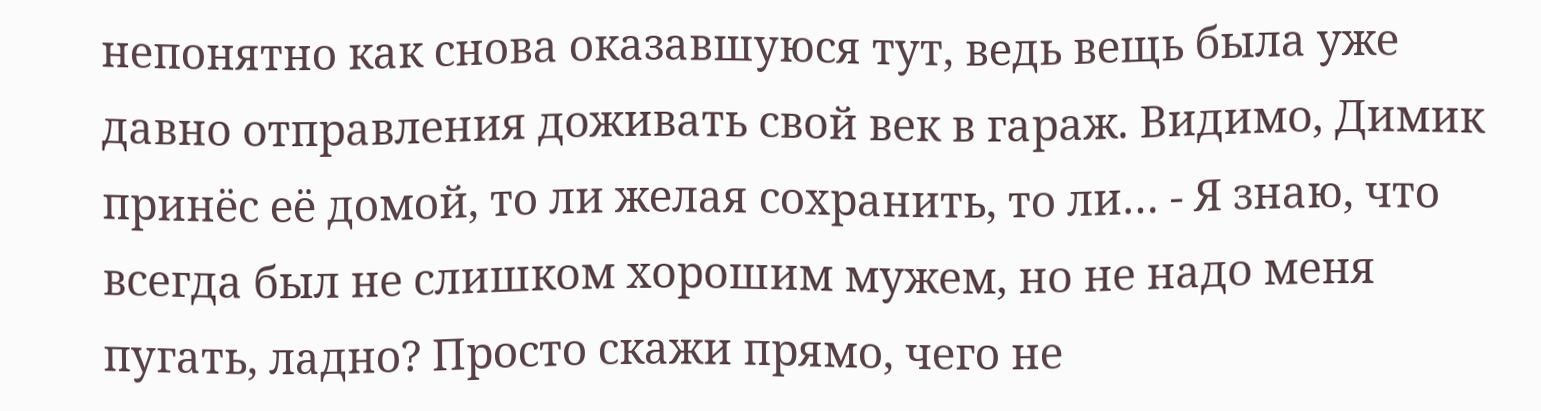непонятно как снова оказавшуюся тут, ведь вещь была уже давно отправления доживать свой век в гараж. Видимо, Димик принёс её домой, то ли желая сохранить, то ли… - Я знаю, что всегда был не слишком хорошим мужем, но не надо меня пугать, ладно? Просто скажи прямо, чего не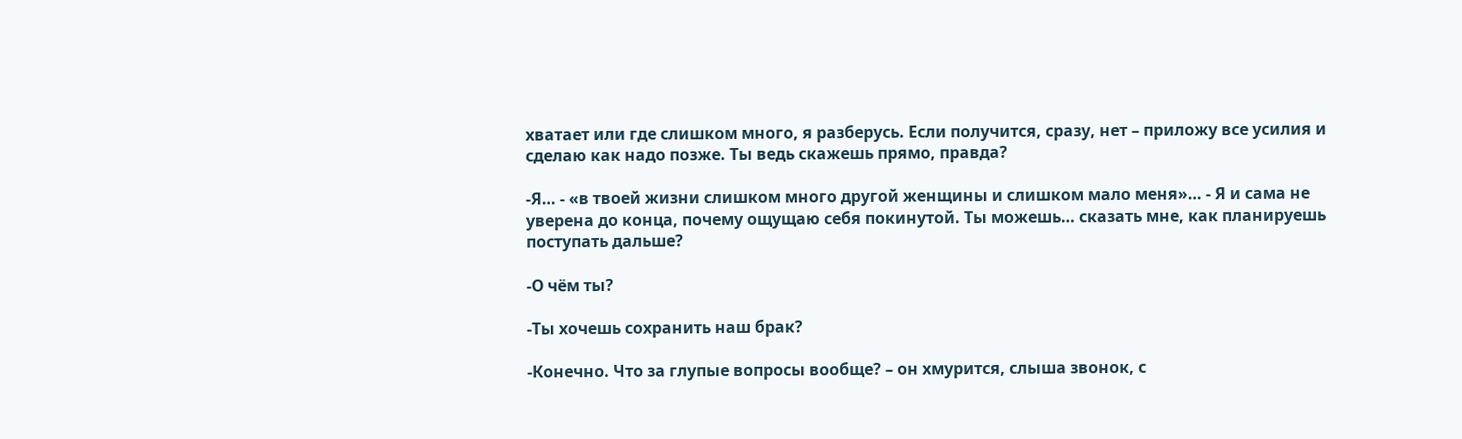хватает или где слишком много, я разберусь. Если получится, сразу, нет – приложу все усилия и сделаю как надо позже. Ты ведь скажешь прямо, правда?

-Я… - «в твоей жизни слишком много другой женщины и слишком мало меня»… - Я и сама не уверена до конца, почему ощущаю себя покинутой. Ты можешь… сказать мне, как планируешь поступать дальше?

-О чём ты?

-Ты хочешь сохранить наш брак?

-Конечно. Что за глупые вопросы вообще? – он хмурится, слыша звонок, с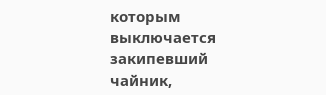которым выключается закипевший чайник,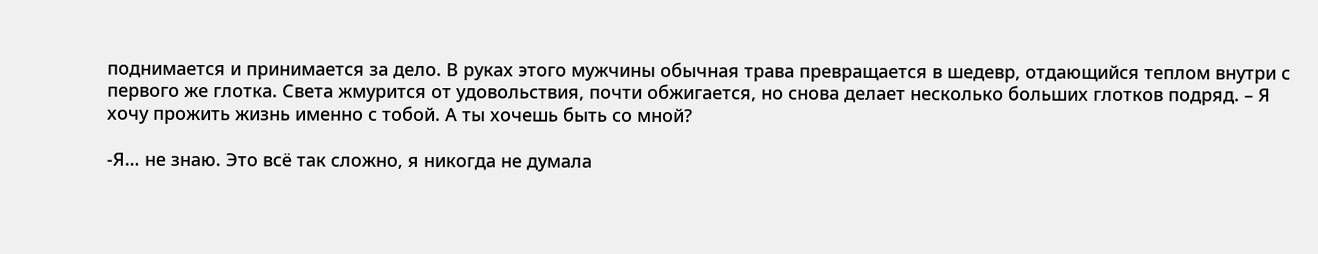поднимается и принимается за дело. В руках этого мужчины обычная трава превращается в шедевр, отдающийся теплом внутри с первого же глотка. Света жмурится от удовольствия, почти обжигается, но снова делает несколько больших глотков подряд. – Я хочу прожить жизнь именно с тобой. А ты хочешь быть со мной?

-Я… не знаю. Это всё так сложно, я никогда не думала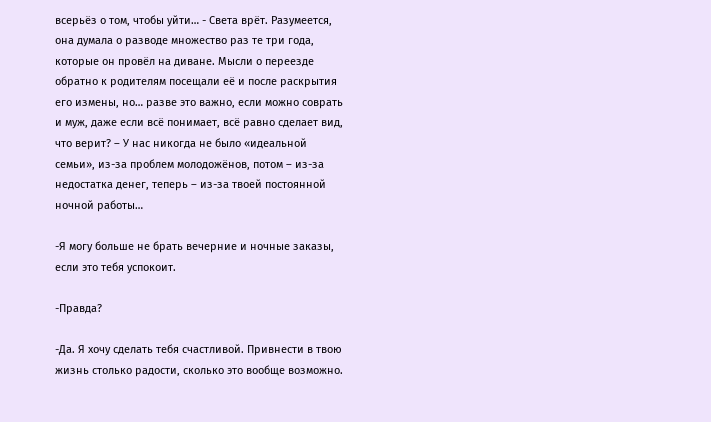всерьёз о том, чтобы уйти… - Света врёт. Разумеется, она думала о разводе множество раз те три года, которые он провёл на диване. Мысли о переезде обратно к родителям посещали её и после раскрытия его измены, но… разве это важно, если можно соврать и муж, даже если всё понимает, всё равно сделает вид, что верит? – У нас никогда не было «идеальной семьи», из-за проблем молодожёнов, потом – из-за недостатка денег, теперь – из-за твоей постоянной ночной работы…

-Я могу больше не брать вечерние и ночные заказы, если это тебя успокоит.

-Правда?

-Да. Я хочу сделать тебя счастливой. Привнести в твою жизнь столько радости, сколько это вообще возможно.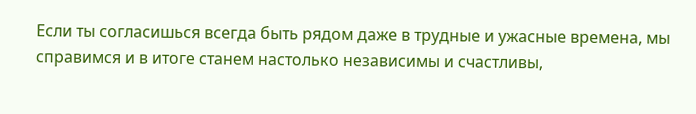Если ты согласишься всегда быть рядом даже в трудные и ужасные времена, мы справимся и в итоге станем настолько независимы и счастливы,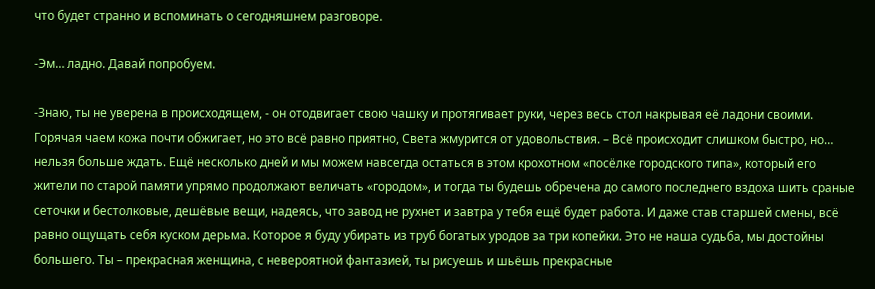что будет странно и вспоминать о сегодняшнем разговоре.

-Эм… ладно. Давай попробуем.

-Знаю, ты не уверена в происходящем, - он отодвигает свою чашку и протягивает руки, через весь стол накрывая её ладони своими. Горячая чаем кожа почти обжигает, но это всё равно приятно, Света жмурится от удовольствия. – Всё происходит слишком быстро, но… нельзя больше ждать. Ещё несколько дней и мы можем навсегда остаться в этом крохотном «посёлке городского типа», который его жители по старой памяти упрямо продолжают величать «городом», и тогда ты будешь обречена до самого последнего вздоха шить сраные сеточки и бестолковые, дешёвые вещи, надеясь, что завод не рухнет и завтра у тебя ещё будет работа. И даже став старшей смены, всё равно ощущать себя куском дерьма. Которое я буду убирать из труб богатых уродов за три копейки. Это не наша судьба, мы достойны большего. Ты – прекрасная женщина, с невероятной фантазией, ты рисуешь и шьёшь прекрасные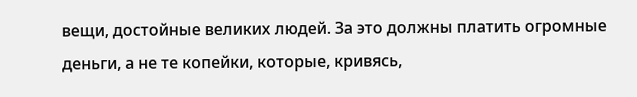вещи, достойные великих людей. За это должны платить огромные деньги, а не те копейки, которые, кривясь,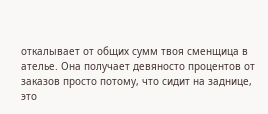откалывает от общих сумм твоя сменщица в ателье. Она получает девяносто процентов от заказов просто потому, что сидит на заднице, это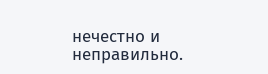нечестно и неправильно.